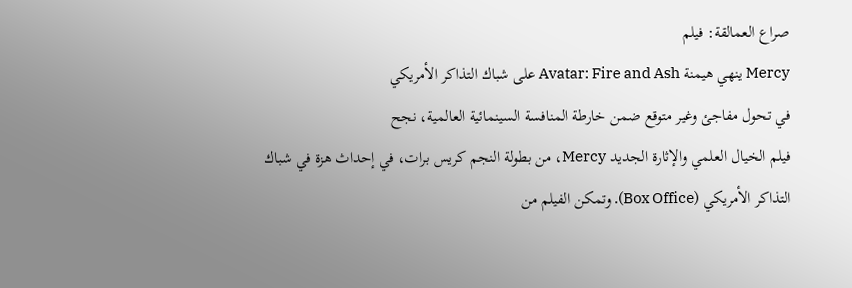صراع العمالقة: فيلم
Mercy ينهي هيمنة Avatar: Fire and Ash على شباك التذاكر الأمريكي
في تحول مفاجئ وغير متوقع ضمن خارطة المنافسة السينمائية العالمية، نجح
فيلم الخيال العلمي والإثارة الجديد Mercy، من بطولة النجم كريس برات، في إحداث هزة في شباك
التذاكر الأمريكي (Box Office). وتمكن الفيلم من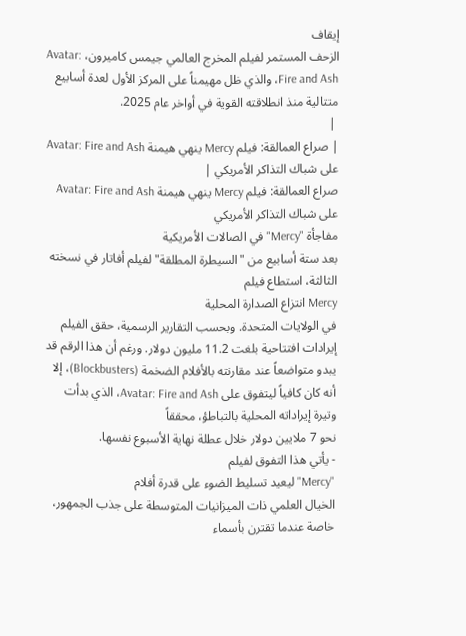إيقاف
الزحف المستمر لفيلم المخرج العالمي جيمس كاميرون، Avatar: Fire and Ash، والذي ظل مهيمناً على المركز الأول لعدة أسابيع
متتالية منذ انطلاقته القوية في أواخر عام 2025.
 |
| صراع العمالقة: فيلم Mercy ينهي هيمنة Avatar: Fire and Ash على شباك التذاكر الأمريكي |
صراع العمالقة: فيلم Mercy ينهي هيمنة Avatar: Fire and Ash على شباك التذاكر الأمريكي
مفاجأة "Mercy" في الصالات الأمريكية
بعد ستة أسابيع من "السيطرة المطلقة" لفيلم أفاتار في نسخته
الثالثة، استطاع فيلم
Mercy انتزاع الصدارة المحلية
في الولايات المتحدة. وبحسب التقارير الرسمية، حقق الفيلم إيرادات افتتاحية بلغت 11.2 مليون دولار. ورغم أن هذا الرقم قد
يبدو متواضعاً عند مقارنته بالأفلام الضخمة (Blockbusters)، إلا أنه كان كافياً ليتفوق على Avatar: Fire and Ash، الذي بدأت وتيرة إيراداته المحلية بالتباطؤ، محققاً
نحو 7 ملايين دولار خلال عطلة نهاية الأسبوع نفسها.
- يأتي هذا التفوق لفيلم
"Mercy" ليعيد تسليط الضوء على قدرة أفلام
الخيال العلمي ذات الميزانيات المتوسطة على جذب الجمهور، خاصة عندما تقترن بأسماء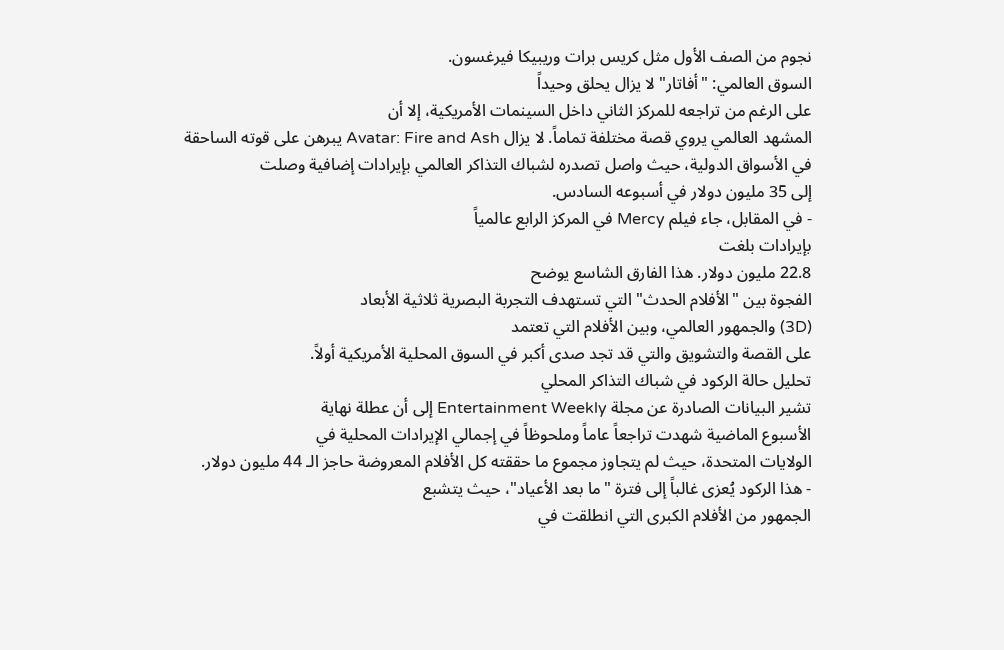نجوم من الصف الأول مثل كريس برات وريبيكا فيرغسون.
السوق العالمي: "أفاتار" لا يزال يحلق وحيداً
على الرغم من تراجعه للمركز الثاني داخل السينمات الأمريكية، إلا أن
المشهد العالمي يروي قصة مختلفة تماماً. لا يزال Avatar: Fire and Ash يبرهن على قوته الساحقة
في الأسواق الدولية، حيث واصل تصدره لشباك التذاكر العالمي بإيرادات إضافية وصلت
إلى 35 مليون دولار في أسبوعه السادس.
- في المقابل، جاء فيلم Mercy في المركز الرابع عالمياً
بإيرادات بلغت
22.8 مليون دولار. هذا الفارق الشاسع يوضح
الفجوة بين "الأفلام الحدث" التي تستهدف التجربة البصرية ثلاثية الأبعاد
(3D) والجمهور العالمي، وبين الأفلام التي تعتمد
على القصة والتشويق والتي قد تجد صدى أكبر في السوق المحلية الأمريكية أولاً.
تحليل حالة الركود في شباك التذاكر المحلي
تشير البيانات الصادرة عن مجلة Entertainment Weekly إلى أن عطلة نهاية
الأسبوع الماضية شهدت تراجعاً عاماً وملحوظاً في إجمالي الإيرادات المحلية في
الولايات المتحدة، حيث لم يتجاوز مجموع ما حققته كل الأفلام المعروضة حاجز الـ 44 مليون دولار.
- هذا الركود يُعزى غالباً إلى فترة "ما بعد الأعياد"، حيث يتشبع
الجمهور من الأفلام الكبرى التي انطلقت في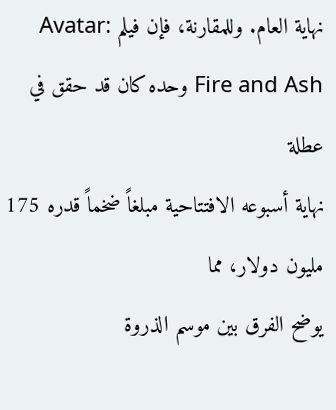نهاية العام. وللمقارنة، فإن فيلم Avatar: Fire and Ash وحده كان قد حقق في عطلة
نهاية أسبوعه الافتتاحية مبلغاً ضخماً قدره 175 مليون دولار، مما
يوضح الفرق بين موسم الذروة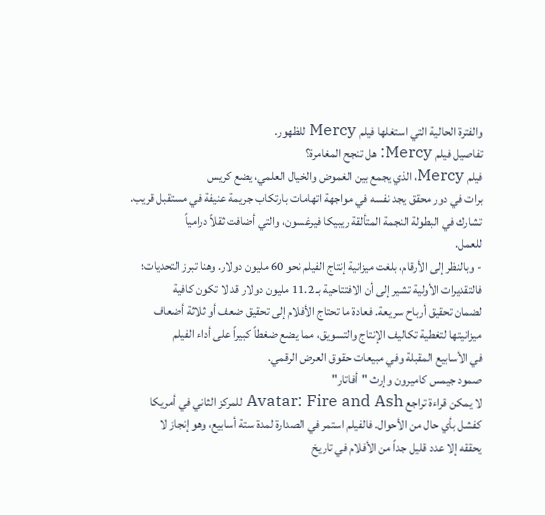والفترة الحالية التي استغلها فيلم Mercy للظهور.
تفاصيل فيلم Mercy: هل تنجح المغامرة؟
فيلم Mercy، الذي يجمع بين الغموض والخيال العلمي، يضع كريس
برات في دور محقق يجد نفسه في مواجهة اتهامات بارتكاب جريمة عنيفة في مستقبل قريب.
تشارك في البطولة النجمة المتألقة ريبيكا فيرغسون، والتي أضافت ثقلاً درامياً
للعمل.
- وبالنظر إلى الأرقام، بلغت ميزانية إنتاج الفيلم نحو 60 مليون دولار. وهنا تبرز التحديات؛
فالتقديرات الأولية تشير إلى أن الافتتاحية بـ 11.2 مليون دولار قد لا تكون كافية
لضمان تحقيق أرباح سريعة. فعادة ما تحتاج الأفلام إلى تحقيق ضعف أو ثلاثة أضعاف
ميزانيتها لتغطية تكاليف الإنتاج والتسويق، مما يضع ضغطاً كبيراً على أداء الفيلم
في الأسابيع المقبلة وفي مبيعات حقوق العرض الرقمي.
صمود جيمس كاميرون وإرث "أفاتار"
لا يمكن قراءة تراجع Avatar: Fire and Ash للمركز الثاني في أمريكا
كفشل بأي حال من الأحوال. فالفيلم استمر في الصدارة لمدة ستة أسابيع، وهو إنجاز لا
يحققه إلا عدد قليل جداً من الأفلام في تاريخ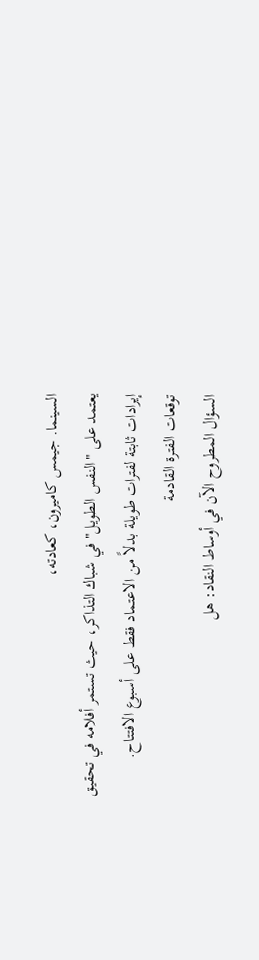السينما. جيمس كاميرون، كعادته،
يعتمد على "النفس الطويل" في شباك التذاكر، حيث تستمر أفلامه في تحقيق
إيرادات ثابتة لفترات طويلة بدلاً من الاعتماد فقط على أسبوع الافتتاح.
توقعات الفترة القادمة
السؤال المطروح الآن في أوساط النقاد: هل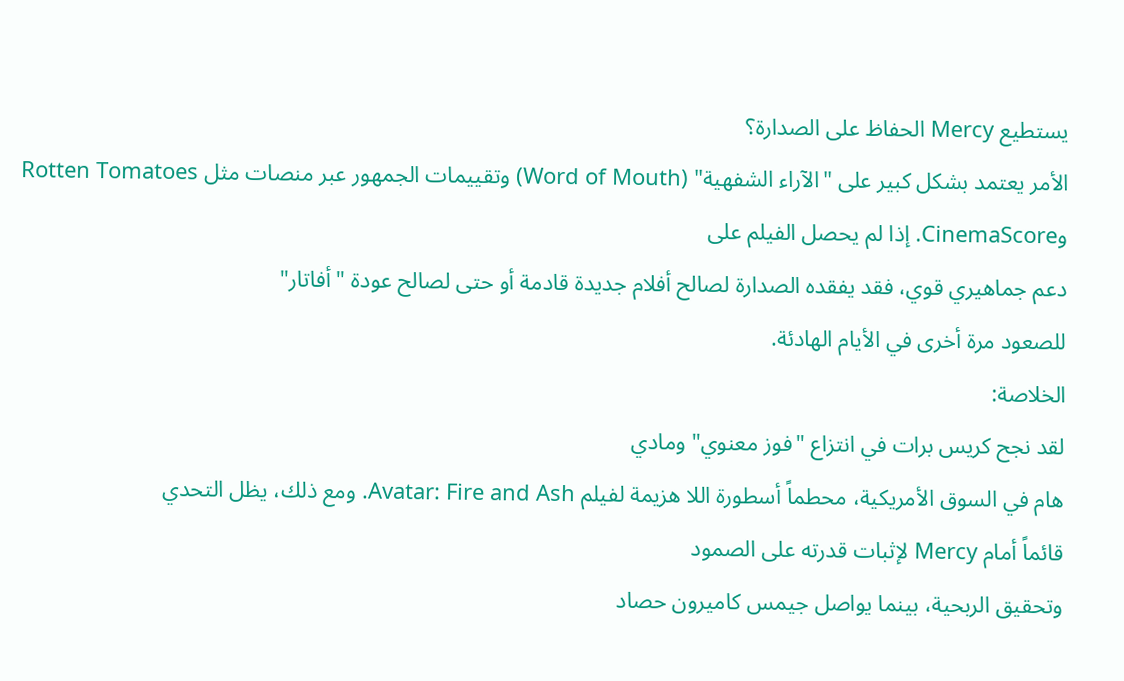يستطيع Mercy الحفاظ على الصدارة؟
الأمر يعتمد بشكل كبير على "الآراء الشفهية" (Word of Mouth) وتقييمات الجمهور عبر منصات مثل Rotten Tomatoes وCinemaScore. إذا لم يحصل الفيلم على
دعم جماهيري قوي، فقد يفقده الصدارة لصالح أفلام جديدة قادمة أو حتى لصالح عودة "أفاتار"
للصعود مرة أخرى في الأيام الهادئة.
الخلاصة:
لقد نجح كريس برات في انتزاع "فوز معنوي" ومادي
هام في السوق الأمريكية، محطماً أسطورة اللا هزيمة لفيلم Avatar: Fire and Ash. ومع ذلك، يظل التحدي
قائماً أمام Mercy لإثبات قدرته على الصمود
وتحقيق الربحية، بينما يواصل جيمس كاميرون حصاد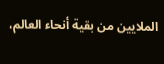الملايين من بقية أنحاء العالم،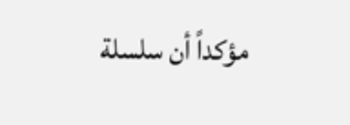مؤكداً أن سلسلة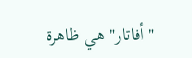"أفاتار" هي ظاهرة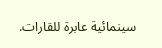سينمائية عابرة للقارات.